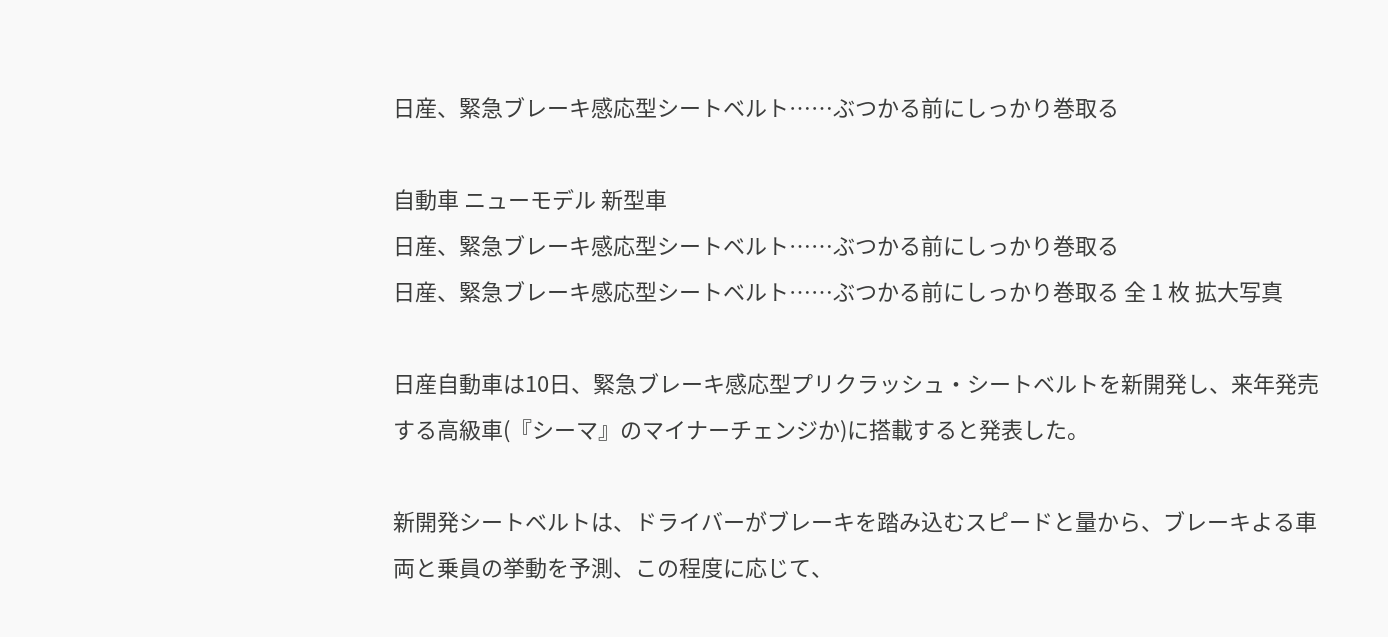日産、緊急ブレーキ感応型シートベルト……ぶつかる前にしっかり巻取る

自動車 ニューモデル 新型車
日産、緊急ブレーキ感応型シートベルト……ぶつかる前にしっかり巻取る
日産、緊急ブレーキ感応型シートベルト……ぶつかる前にしっかり巻取る 全 1 枚 拡大写真

日産自動車は10日、緊急ブレーキ感応型プリクラッシュ・シートベルトを新開発し、来年発売する高級車(『シーマ』のマイナーチェンジか)に搭載すると発表した。

新開発シートベルトは、ドライバーがブレーキを踏み込むスピードと量から、ブレーキよる車両と乗員の挙動を予測、この程度に応じて、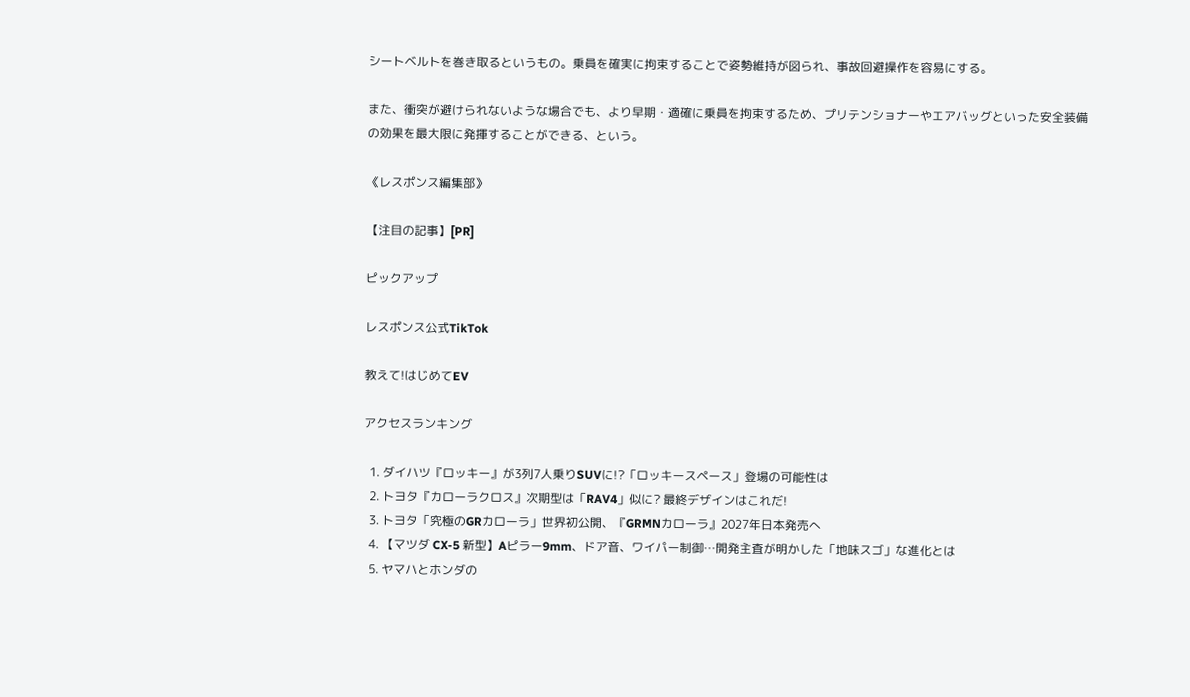シートベルトを巻き取るというもの。乗員を確実に拘束することで姿勢維持が図られ、事故回避操作を容易にする。

また、衝突が避けられないような場合でも、より早期・適確に乗員を拘束するため、プリテンショナーやエアバッグといった安全装備の効果を最大限に発揮することができる、という。

《レスポンス編集部》

【注目の記事】[PR]

ピックアップ

レスポンス公式TikTok

教えて!はじめてEV

アクセスランキング

  1. ダイハツ『ロッキー』が3列7人乗りSUVに!?「ロッキースペース」登場の可能性は
  2. トヨタ『カローラクロス』次期型は「RAV4」似に? 最終デザインはこれだ!
  3. トヨタ「究極のGRカローラ」世界初公開、『GRMNカローラ』2027年日本発売へ
  4. 【マツダ CX-5 新型】Aピラー9mm、ドア音、ワイパー制御…開発主査が明かした「地味スゴ」な進化とは
  5. ヤマハとホンダの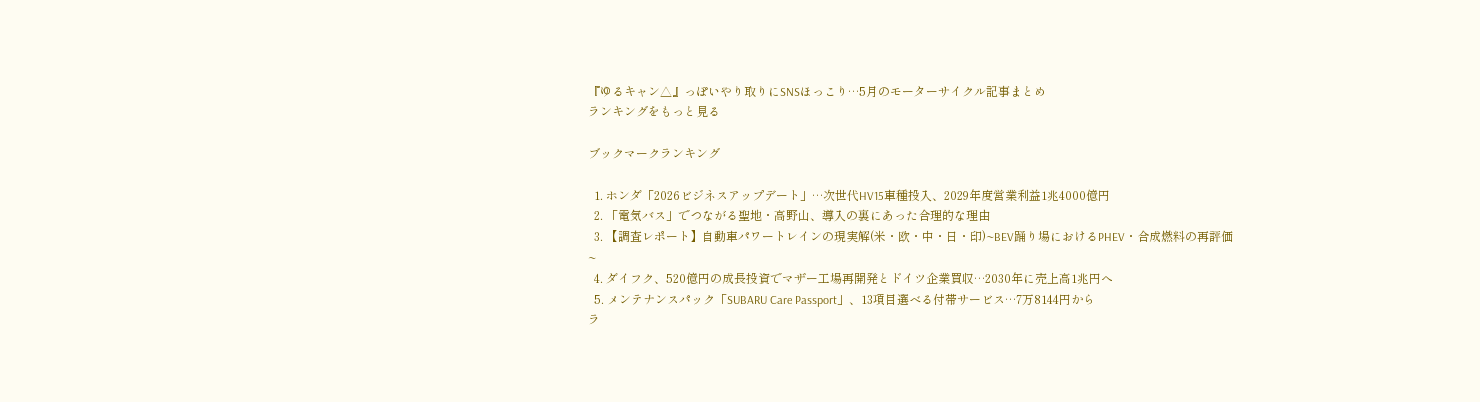『ゆるキャン△』っぽいやり取りにSNSほっこり…5月のモーターサイクル記事まとめ
ランキングをもっと見る

ブックマークランキング

  1. ホンダ「2026ビジネスアップデート」…次世代HV15車種投入、2029年度営業利益1兆4000億円
  2. 「電気バス」でつながる聖地・高野山、導入の裏にあった合理的な理由
  3. 【調査レポート】自動車パワートレインの現実解(米・欧・中・日・印)~BEV踊り場におけるPHEV・合成燃料の再評価~
  4. ダイフク、520億円の成長投資でマザー工場再開発とドイツ企業買収…2030年に売上高1兆円へ
  5. メンテナンスパック「SUBARU Care Passport」、13項目選べる付帯サービス…7万8144円から
ラ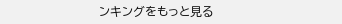ンキングをもっと見る